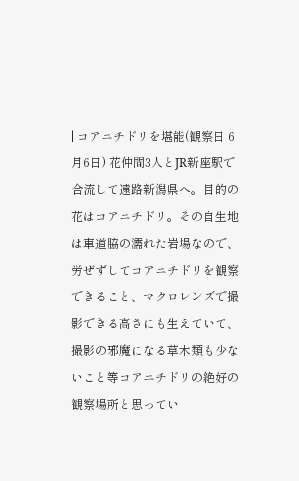| コアニチドリを堪能(観察日 6月6日) 花仲間3人とJR新座駅で合流して遠路新潟県へ。目的の花はコアニチドリ。その自生地は車道脇の濡れた岩場なので、労ぜずしてコアニチドリを観察できること、マクロレンズで撮影できる高さにも生えていて、撮影の邪魔になる草木類も少ないこと等コアニチドリの絶好の観察場所と思ってい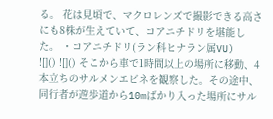る。 花は見頃で、マクロレンズで撮影できる高さにも8株が生えていて、コアニチドリを堪能した。 ・コアニチドリ(ラン科ヒナラン属VU) ![]() ![]() そこから車で1時間以上の場所に移動、4本立ちのサルメンエビネを観察した。その途中、同行者が遊歩道から10mばかり入った場所にサル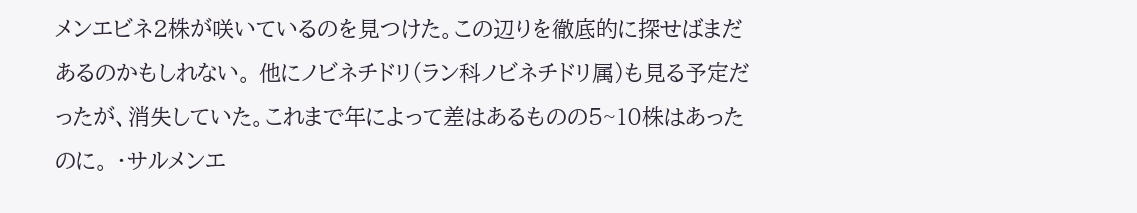メンエビネ2株が咲いているのを見つけた。この辺りを徹底的に探せばまだあるのかもしれない。 他にノビネチドリ(ラン科ノビネチドリ属)も見る予定だったが、消失していた。これまで年によって差はあるものの5~10株はあったのに。 ・サルメンエ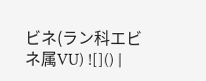ビネ(ラン科エビネ属VU) ![]() |